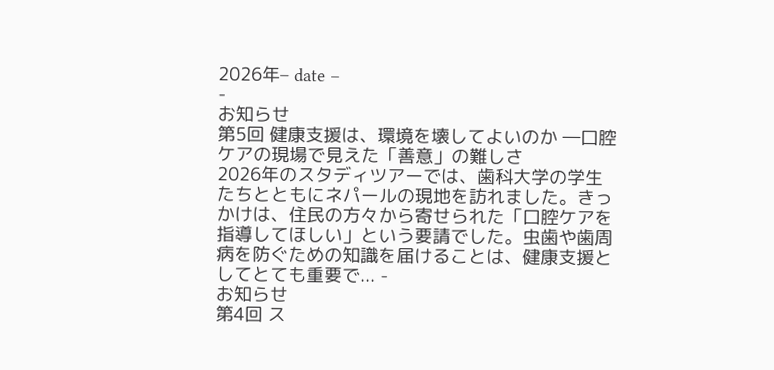2026年– date –
-
お知らせ
第5回 健康支援は、環境を壊してよいのか ―口腔ケアの現場で見えた「善意」の難しさ
2026年のスタディツアーでは、歯科大学の学生たちとともにネパールの現地を訪れました。きっかけは、住民の方々から寄せられた「口腔ケアを指導してほしい」という要請でした。虫歯や歯周病を防ぐための知識を届けることは、健康支援としてとても重要で... -
お知らせ
第4回 ス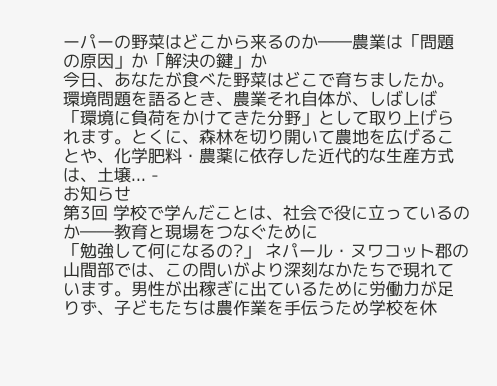ーパーの野菜はどこから来るのか――農業は「問題の原因」か「解決の鍵」か
今日、あなたが食べた野菜はどこで育ちましたか。 環境問題を語るとき、農業それ自体が、しばしば「環境に負荷をかけてきた分野」として取り上げられます。とくに、森林を切り開いて農地を広げることや、化学肥料・農薬に依存した近代的な生産方式は、土壌... -
お知らせ
第3回 学校で学んだことは、社会で役に立っているのか――教育と現場をつなぐために
「勉強して何になるの?」 ネパール・ヌワコット郡の山間部では、この問いがより深刻なかたちで現れています。男性が出稼ぎに出ているために労働力が足りず、子どもたちは農作業を手伝うため学校を休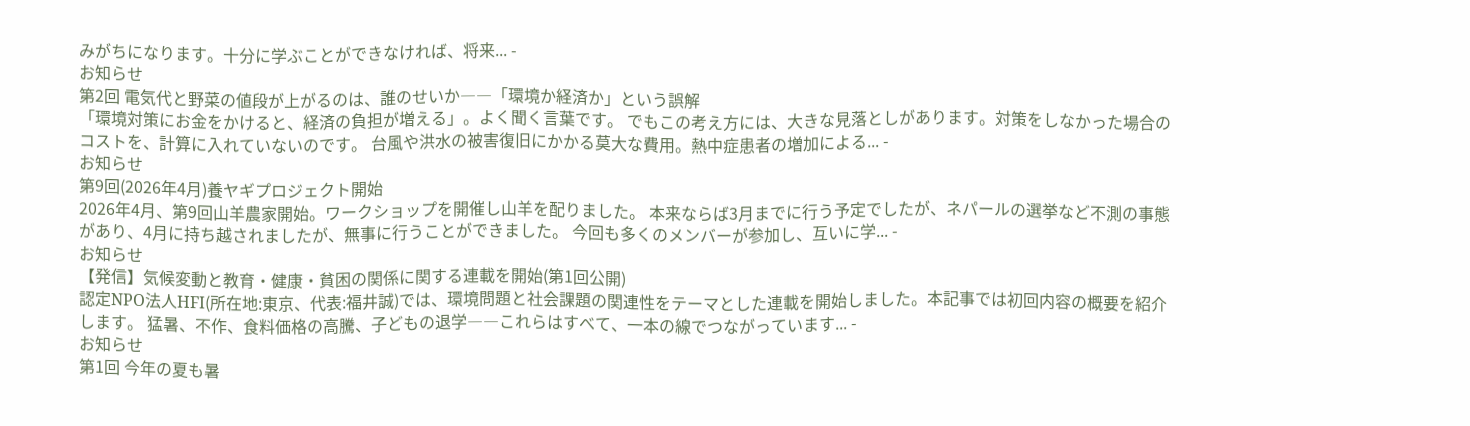みがちになります。十分に学ぶことができなければ、将来... -
お知らせ
第2回 電気代と野菜の値段が上がるのは、誰のせいか――「環境か経済か」という誤解
「環境対策にお金をかけると、経済の負担が増える」。よく聞く言葉です。 でもこの考え方には、大きな見落としがあります。対策をしなかった場合のコストを、計算に入れていないのです。 台風や洪水の被害復旧にかかる莫大な費用。熱中症患者の増加による... -
お知らせ
第9回(2026年4月)養ヤギプロジェクト開始
2026年4月、第9回山羊農家開始。ワークショップを開催し山羊を配りました。 本来ならば3月までに行う予定でしたが、ネパールの選挙など不測の事態があり、4月に持ち越されましたが、無事に行うことができました。 今回も多くのメンバーが参加し、互いに学... -
お知らせ
【発信】気候変動と教育・健康・貧困の関係に関する連載を開始(第1回公開)
認定NPO法人HFI(所在地:東京、代表:福井誠)では、環境問題と社会課題の関連性をテーマとした連載を開始しました。本記事では初回内容の概要を紹介します。 猛暑、不作、食料価格の高騰、子どもの退学――これらはすべて、一本の線でつながっています... -
お知らせ
第1回 今年の夏も暑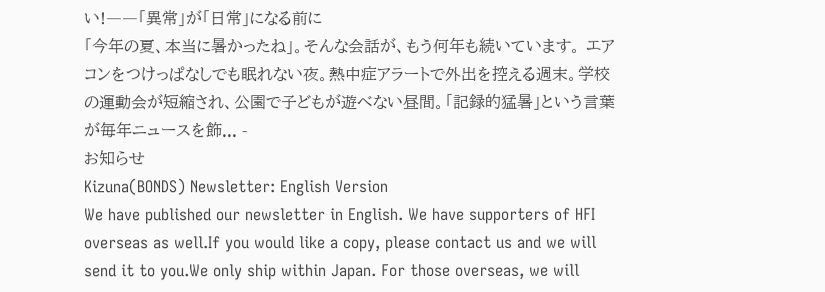い!――「異常」が「日常」になる前に
「今年の夏、本当に暑かったね」。そんな会話が、もう何年も続いています。 エアコンをつけっぱなしでも眠れない夜。熱中症アラートで外出を控える週末。学校の運動会が短縮され、公園で子どもが遊べない昼間。「記録的猛暑」という言葉が毎年ニュースを飾... -
お知らせ
Kizuna(BONDS) Newsletter: English Version
We have published our newsletter in English. We have supporters of HFI overseas as well.If you would like a copy, please contact us and we will send it to you.We only ship within Japan. For those overseas, we will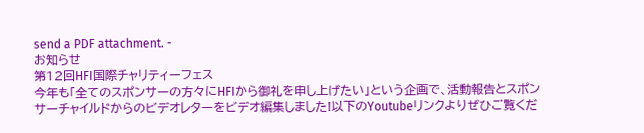send a PDF attachment. -
お知らせ
第12回HFI国際チャリティーフェス
今年も「全てのスポンサーの方々にHFIから御礼を申し上げたい」という企画で、活動報告とスポンサーチャイルドからのビデオレターをビデオ編集しました!以下のYoutubeリンクよりぜひご覧くだ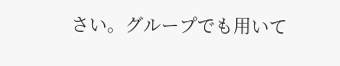さい。グループでも用いて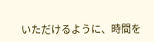いただけるように、時間を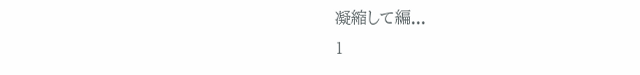凝縮して編...
1